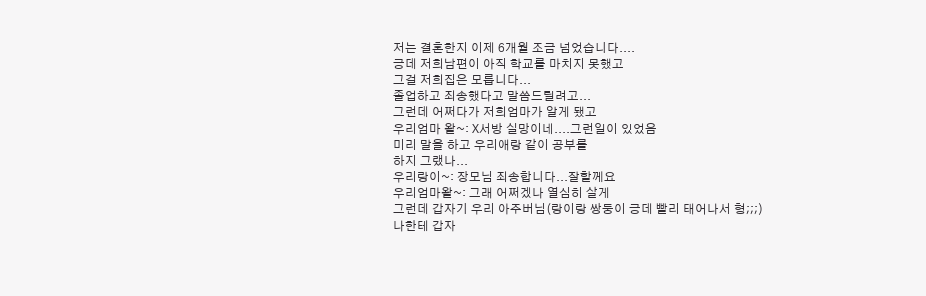저는 결혼한지 이제 6개월 조금 넘었습니다....
긍데 저희남편이 아직 학교를 마치지 못했고
그걸 저희집은 모릅니다...
졸업하고 죄송했다고 말씀드릴려고...
그런데 어쩌다가 저희엄마가 알게 됐고
우리엄마 왈~: X서방 실망이네....그런일이 있었음
미리 말을 하고 우리애랑 같이 공부를
하지 그랬나...
우리랑이~: 장모님 죄송합니다...잘할께요
우리엄마왈~: 그래 어쩌겠나 열심히 살게
그런데 갑자기 우리 아주버님(랑이랑 쌍둥이 긍데 빨리 태어나서 형;;;)
나한테 갑자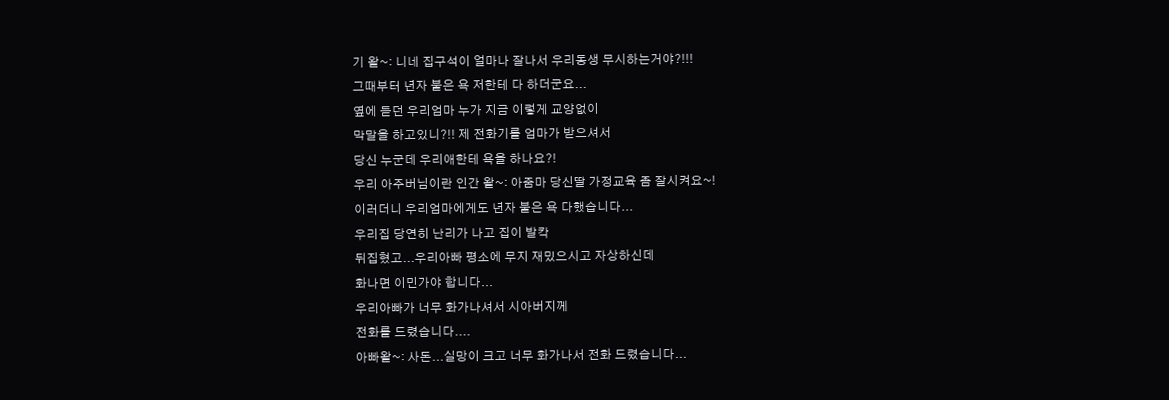기 왈~: 니네 집구석이 얼마나 잘나서 우리동생 무시하는거야?!!!
그때부터 년자 붙은 욕 저한테 다 하더군요...
옆에 듣던 우리엄마 누가 지금 이렇게 교양없이
막말을 하고있니?!! 제 전화기를 엄마가 받으셔서
당신 누군데 우리애한테 욕을 하나요?!
우리 아주버님이란 인간 왈~: 아줌마 당신딸 가정교육 좀 잘시켜요~!
이러더니 우리엄마에게도 년자 붙은 욕 다했습니다...
우리집 당연히 난리가 나고 집이 발칵
뒤집혔고...우리아빠 평소에 무지 재밌으시고 자상하신데
화나면 이민가야 합니다...
우리아빠가 너무 화가나셔서 시아버지께
전화를 드렸습니다....
아빠왈~: 사돈...실망이 크고 너무 화가나서 전화 드렸습니다...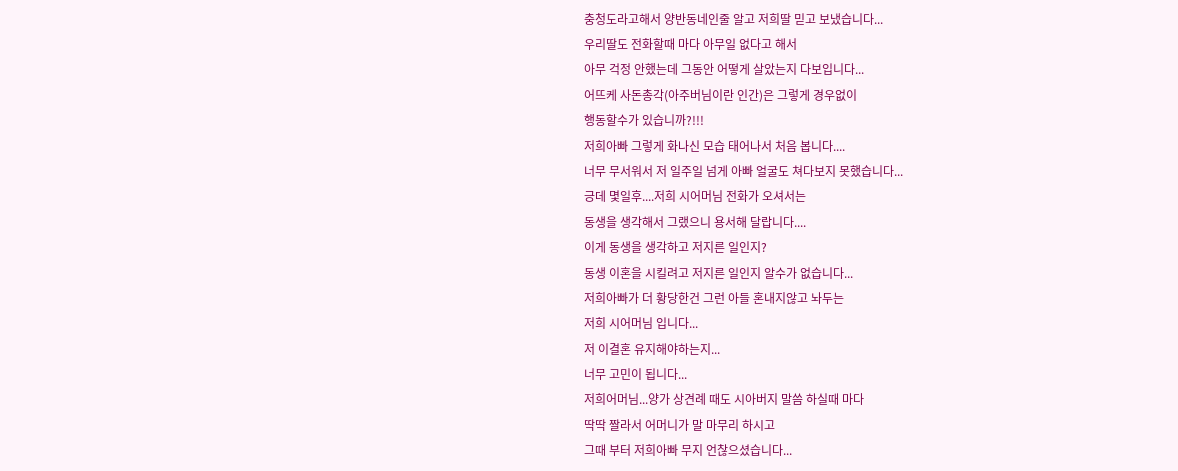충청도라고해서 양반동네인줄 알고 저희딸 믿고 보냈습니다...
우리딸도 전화할때 마다 아무일 없다고 해서
아무 걱정 안했는데 그동안 어떻게 살았는지 다보입니다...
어뜨케 사돈총각(아주버님이란 인간)은 그렇게 경우없이
행동할수가 있습니까?!!!
저희아빠 그렇게 화나신 모습 태어나서 처음 봅니다....
너무 무서워서 저 일주일 넘게 아빠 얼굴도 쳐다보지 못했습니다...
긍데 몇일후....저희 시어머님 전화가 오셔서는
동생을 생각해서 그랬으니 용서해 달랍니다....
이게 동생을 생각하고 저지른 일인지?
동생 이혼을 시킬려고 저지른 일인지 알수가 없습니다...
저희아빠가 더 황당한건 그런 아들 혼내지않고 놔두는
저희 시어머님 입니다...
저 이결혼 유지해야하는지...
너무 고민이 됩니다...
저희어머님...양가 상견례 때도 시아버지 말씀 하실때 마다
딱딱 짤라서 어머니가 말 마무리 하시고
그때 부터 저희아빠 무지 언찮으셨습니다...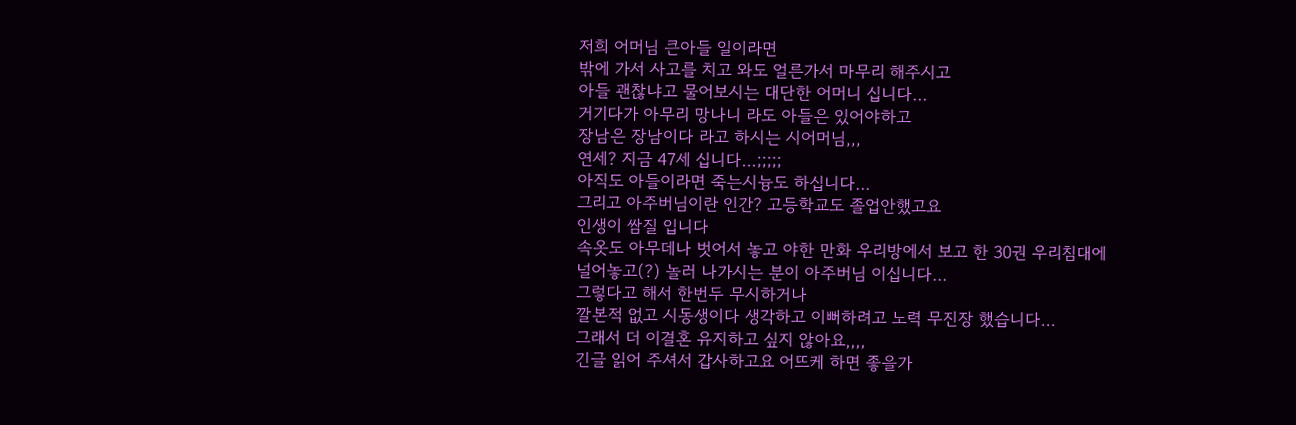저희 어머님 큰아들 일이라면
밖에 가서 사고를 치고 와도 얼른가서 마무리 해주시고
아들 괜찮냐고 물어보시는 대단한 어머니 십니다...
거기다가 아무리 망나니 라도 아들은 있어야하고
장남은 장남이다 라고 하시는 시어머님,,,
연세? 지금 47세 십니다...;;;;;
아직도 아들이라면 죽는시늉도 하십니다...
그리고 아주버님이란 인간? 고등학교도 졸업안했고요
인생이 쌈질 입니다
속옷도 아무데나 벗어서 놓고 야한 만화 우리방에서 보고 한 30권 우리침대에
널어놓고(?) 놀러 나가시는 분이 아주버님 이십니다...
그렇다고 해서 한번두 무시하거나
깔본적 없고 시동생이다 생각하고 이뻐하려고 노력 무진장 했습니다...
그래서 더 이결혼 유지하고 싶지 않아요,,,,
긴글 읽어 주셔서 갑사하고요 어뜨케 하면 좋을가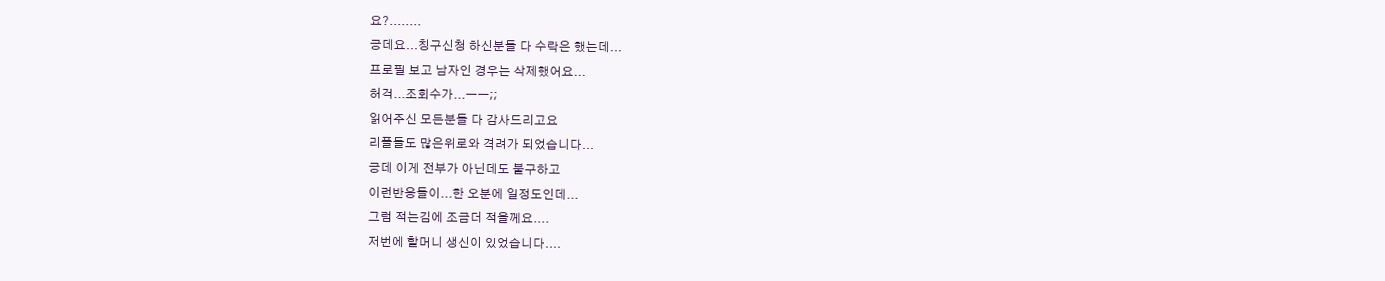요?........
긍데요...칭구신청 하신분들 다 수락은 했는데...
프로필 보고 남자인 경우는 삭제했어요...
허걱...조회수가...ㅡㅡ;;
읽어주신 모든분들 다 감사드리고요
리플들도 많은위로와 격려가 되었습니다...
긍데 이게 전부가 아닌데도 불구하고
이런반응들이...한 오분에 일정도인데...
그럼 적는김에 조금더 적을께요....
저번에 할머니 생신이 있었습니다....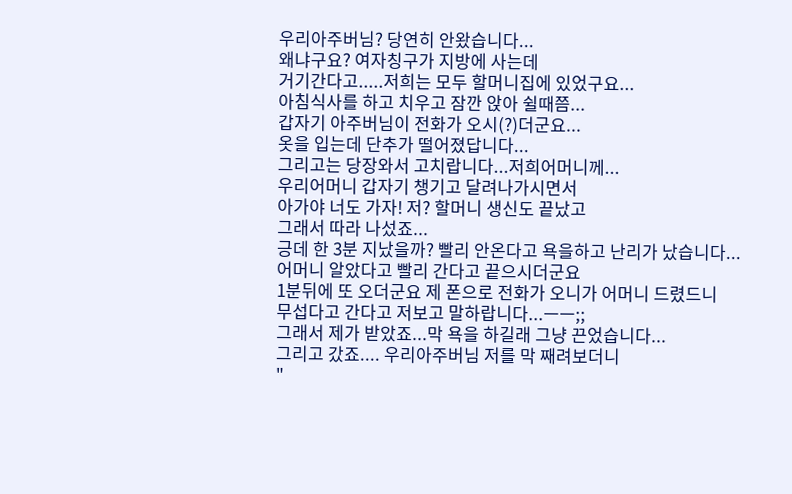우리아주버님? 당연히 안왔습니다...
왜냐구요? 여자칭구가 지방에 사는데
거기간다고.....저희는 모두 할머니집에 있었구요...
아침식사를 하고 치우고 잠깐 앉아 쉴때쯤...
갑자기 아주버님이 전화가 오시(?)더군요...
옷을 입는데 단추가 떨어졌답니다...
그리고는 당장와서 고치랍니다...저희어머니께...
우리어머니 갑자기 챙기고 달려나가시면서
아가야 너도 가자! 저? 할머니 생신도 끝났고
그래서 따라 나섰죠...
긍데 한 3분 지났을까? 빨리 안온다고 욕을하고 난리가 났습니다...
어머니 알았다고 빨리 간다고 끝으시더군요
1분뒤에 또 오더군요 제 폰으로 전화가 오니가 어머니 드렸드니
무섭다고 간다고 저보고 말하랍니다...ㅡㅡ;;
그래서 제가 받았죠...막 욕을 하길래 그냥 끈었습니다...
그리고 갔죠.... 우리아주버님 저를 막 째려보더니
"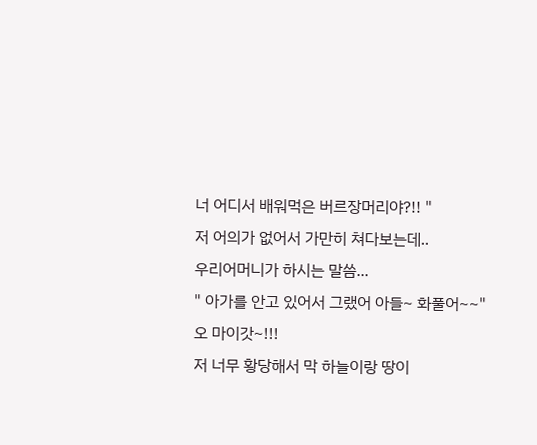너 어디서 배워먹은 버르장머리야?!! "
저 어의가 없어서 가만히 쳐다보는데..
우리어머니가 하시는 말씀...
" 아가를 안고 있어서 그랬어 아들~ 화풀어~~"
오 마이갓~!!!
저 너무 황당해서 막 하늘이랑 땅이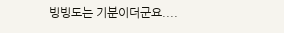빙빙도는 기분이더군요....